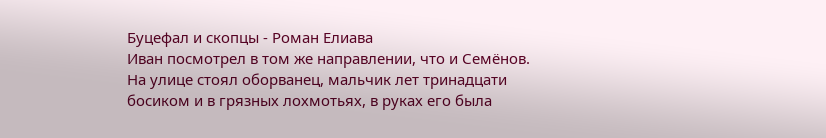Буцефал и скопцы - Роман Елиава
Иван посмотрел в том же направлении, что и Семёнов. На улице стоял оборванец, мальчик лет тринадцати босиком и в грязных лохмотьях, в руках его была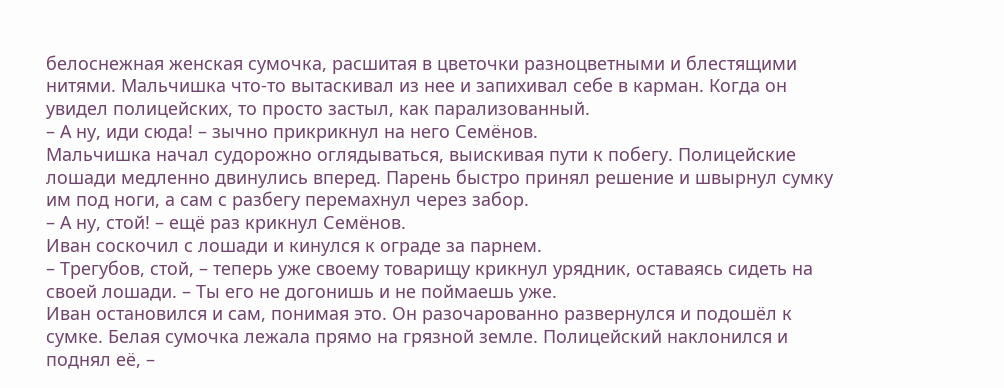белоснежная женская сумочка, расшитая в цветочки разноцветными и блестящими нитями. Мальчишка что-то вытаскивал из нее и запихивал себе в карман. Когда он увидел полицейских, то просто застыл, как парализованный.
– А ну, иди сюда! – зычно прикрикнул на него Семёнов.
Мальчишка начал судорожно оглядываться, выискивая пути к побегу. Полицейские лошади медленно двинулись вперед. Парень быстро принял решение и швырнул сумку им под ноги, а сам с разбегу перемахнул через забор.
– А ну, стой! – ещё раз крикнул Семёнов.
Иван соскочил с лошади и кинулся к ограде за парнем.
– Трегубов, стой, – теперь уже своему товарищу крикнул урядник, оставаясь сидеть на своей лошади. – Ты его не догонишь и не поймаешь уже.
Иван остановился и сам, понимая это. Он разочарованно развернулся и подошёл к сумке. Белая сумочка лежала прямо на грязной земле. Полицейский наклонился и поднял её, –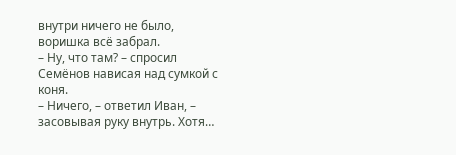внутри ничего не было, воришка всё забрал.
– Ну, что там? – спросил Семёнов нависая над сумкой с коня.
– Ничего, – ответил Иван, – засовывая руку внутрь. Хотя…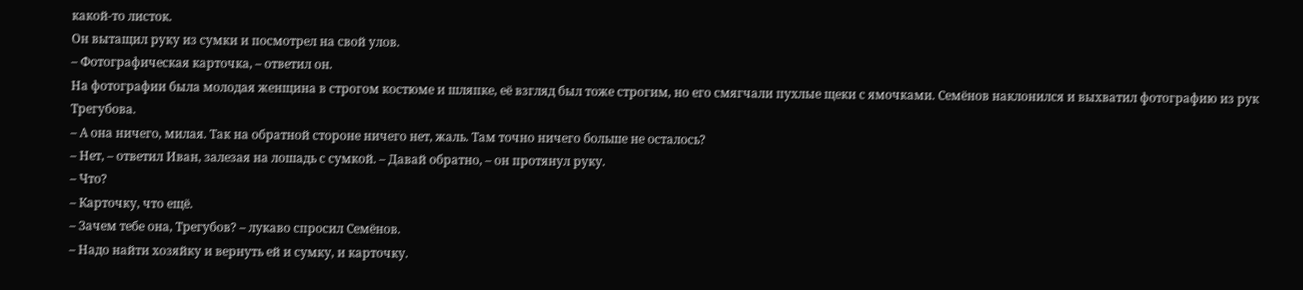какой-то листок.
Он вытащил руку из сумки и посмотрел на свой улов.
– Фотографическая карточка, – ответил он.
На фотографии была молодая женщина в строгом костюме и шляпке, её взгляд был тоже строгим, но его смягчали пухлые щеки с ямочками. Семёнов наклонился и выхватил фотографию из рук Трегубова.
– А она ничего, милая. Так на обратной стороне ничего нет, жаль. Там точно ничего больше не осталось?
– Нет, – ответил Иван, залезая на лошадь с сумкой. – Давай обратно, – он протянул руку.
– Что?
– Карточку, что ещё.
– Зачем тебе она, Трегубов? – лукаво спросил Семёнов.
– Надо найти хозяйку и вернуть ей и сумку, и карточку.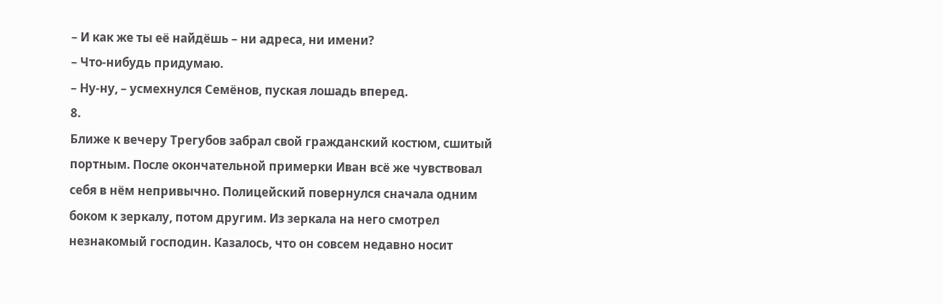– И как же ты её найдёшь – ни адреса, ни имени?
– Что-нибудь придумаю.
– Ну-ну, – усмехнулся Семёнов, пуская лошадь вперед.
8.
Ближе к вечеру Трегубов забрал свой гражданский костюм, сшитый портным. После окончательной примерки Иван всё же чувствовал себя в нём непривычно. Полицейский повернулся сначала одним боком к зеркалу, потом другим. Из зеркала на него смотрел незнакомый господин. Казалось, что он совсем недавно носит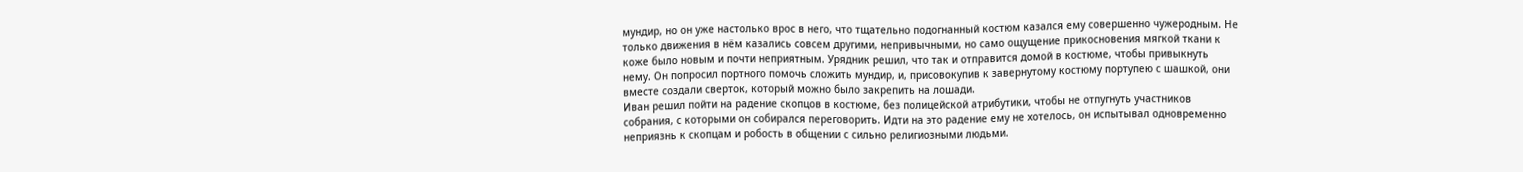мундир, но он уже настолько врос в него, что тщательно подогнанный костюм казался ему совершенно чужеродным. Не только движения в нём казались совсем другими, непривычными, но само ощущение прикосновения мягкой ткани к коже было новым и почти неприятным. Урядник решил, что так и отправится домой в костюме, чтобы привыкнуть нему. Он попросил портного помочь сложить мундир, и, присовокупив к завернутому костюму портупею с шашкой, они вместе создали сверток, который можно было закрепить на лошади.
Иван решил пойти на радение скопцов в костюме, без полицейской атрибутики, чтобы не отпугнуть участников собрания, с которыми он собирался переговорить. Идти на это радение ему не хотелось, он испытывал одновременно неприязнь к скопцам и робость в общении с сильно религиозными людьми.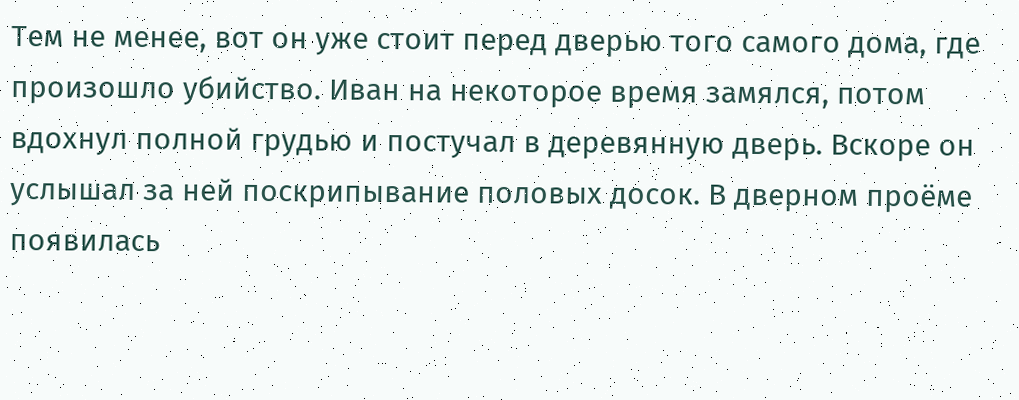Тем не менее, вот он уже стоит перед дверью того самого дома, где произошло убийство. Иван на некоторое время замялся, потом вдохнул полной грудью и постучал в деревянную дверь. Вскоре он услышал за ней поскрипывание половых досок. В дверном проёме появилась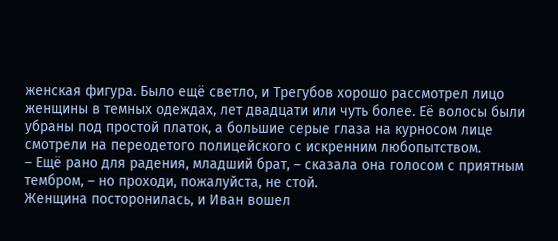женская фигура. Было ещё светло, и Трегубов хорошо рассмотрел лицо женщины в темных одеждах, лет двадцати или чуть более. Её волосы были убраны под простой платок, а большие серые глаза на курносом лице смотрели на переодетого полицейского с искренним любопытством.
– Ещё рано для радения, младший брат, – сказала она голосом с приятным тембром, – но проходи, пожалуйста, не стой.
Женщина посторонилась, и Иван вошел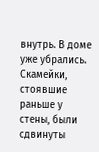внутрь. В доме уже убрались. Скамейки, стоявшие раньше у стены, были сдвинуты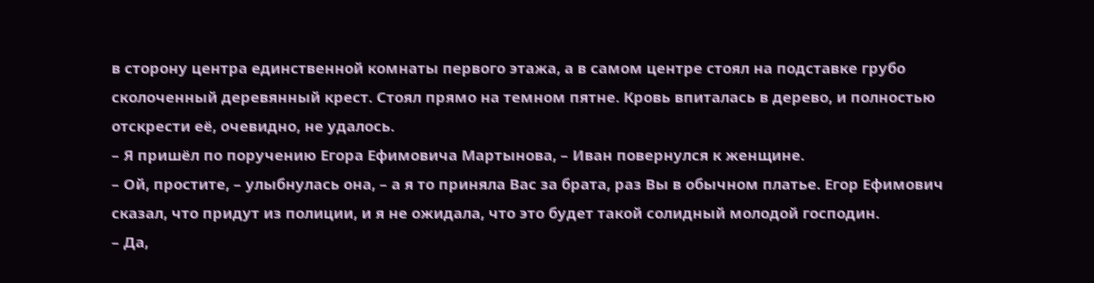в сторону центра единственной комнаты первого этажа, а в самом центре стоял на подставке грубо сколоченный деревянный крест. Стоял прямо на темном пятне. Кровь впиталась в дерево, и полностью отскрести её, очевидно, не удалось.
– Я пришёл по поручению Егора Ефимовича Мартынова, – Иван повернулся к женщине.
– Ой, простите, – улыбнулась она, – а я то приняла Вас за брата, раз Вы в обычном платье. Егор Ефимович сказал, что придут из полиции, и я не ожидала, что это будет такой солидный молодой господин.
– Да,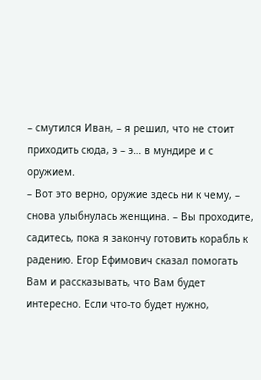– смутился Иван, – я решил, что не стоит приходить сюда, э – э… в мундире и с оружием.
– Вот это верно, оружие здесь ни к чему, – снова улыбнулась женщина. – Вы проходите, садитесь, пока я закончу готовить корабль к радению. Егор Ефимович сказал помогать Вам и рассказывать, что Вам будет интересно. Если что-то будет нужно,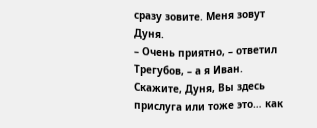сразу зовите. Меня зовут Дуня.
– Очень приятно, – ответил Трегубов, – а я Иван. Скажите, Дуня, Вы здесь прислуга или тоже это… как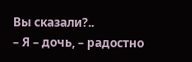Вы сказали?..
– Я – дочь, – радостно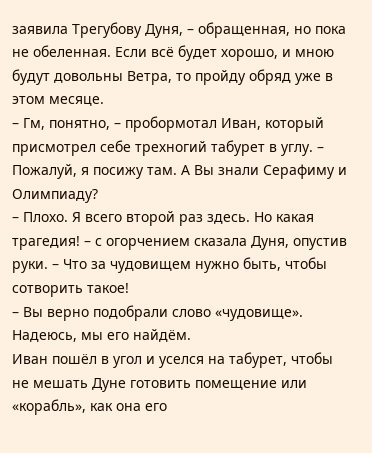заявила Трегубову Дуня, – обращенная, но пока не обеленная. Если всё будет хорошо, и мною будут довольны Ветра, то пройду обряд уже в этом месяце.
– Гм, понятно, – пробормотал Иван, который присмотрел себе трехногий табурет в углу. – Пожалуй, я посижу там. А Вы знали Серафиму и Олимпиаду?
– Плохо. Я всего второй раз здесь. Но какая трагедия! – с огорчением сказала Дуня, опустив руки. – Что за чудовищем нужно быть, чтобы сотворить такое!
– Вы верно подобрали слово «чудовище». Надеюсь, мы его найдём.
Иван пошёл в угол и уселся на табурет, чтобы не мешать Дуне готовить помещение или «корабль», как она его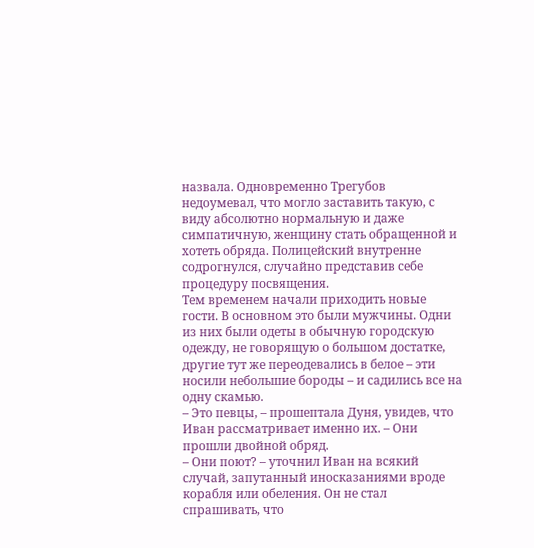назвала. Одновременно Трегубов недоумевал, что могло заставить такую, с виду абсолютно нормальную и даже симпатичную, женщину стать обращенной и хотеть обряда. Полицейский внутренне содрогнулся, случайно представив себе процедуру посвящения.
Тем временем начали приходить новые гости. В основном это были мужчины. Одни из них были одеты в обычную городскую одежду, не говорящую о большом достатке, другие тут же переодевались в белое – эти носили небольшие бороды – и садились все на одну скамью.
– Это певцы, – прошептала Дуня, увидев, что Иван рассматривает именно их. – Они прошли двойной обряд.
– Они поют? – уточнил Иван на всякий случай, запутанный иносказаниями вроде корабля или обеления. Он не стал спрашивать, что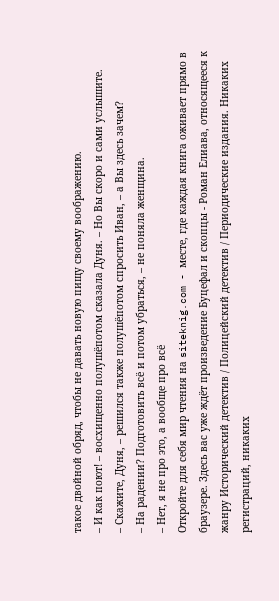такое двойной обряд, чтобы не давать новую пищу своему воображению.
– И как поют! – восхищенно полушёпотом сказала Дуня. – Но Вы скоро и сами услышите.
– Скажите, Дуня, – решился также полушёпотом спросить Иван, – а Вы здесь зачем?
– На радении? Подготовить всё и потом убраться, – не поняла женщина.
– Нет, я не про это, а вообще про всё
Откройте для себя мир чтения на siteknig.com - месте, где каждая книга оживает прямо в браузере. Здесь вас уже ждёт произведение Буцефал и скопцы - Роман Елиава, относящееся к жанру Исторический детектив / Полицейский детектив / Периодические издания. Никаких регистраций, никаких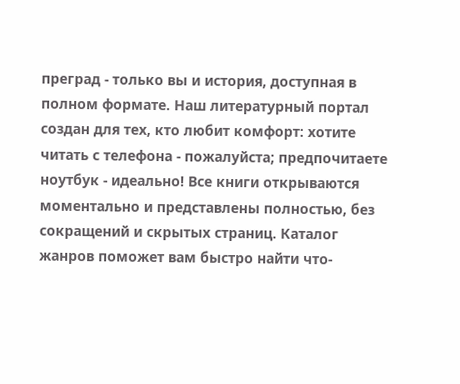преград - только вы и история, доступная в полном формате. Наш литературный портал создан для тех, кто любит комфорт: хотите читать с телефона - пожалуйста; предпочитаете ноутбук - идеально! Все книги открываются моментально и представлены полностью, без сокращений и скрытых страниц. Каталог жанров поможет вам быстро найти что-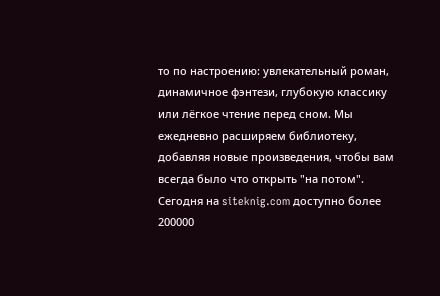то по настроению: увлекательный роман, динамичное фэнтези, глубокую классику или лёгкое чтение перед сном. Мы ежедневно расширяем библиотеку, добавляя новые произведения, чтобы вам всегда было что открыть "на потом". Сегодня на siteknig.com доступно более 200000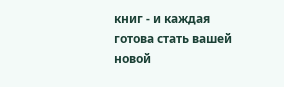книг - и каждая готова стать вашей новой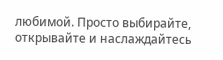любимой. Просто выбирайте, открывайте и наслаждайтесь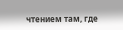чтением там, где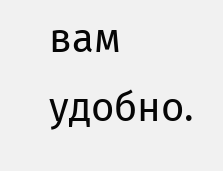вам удобно.